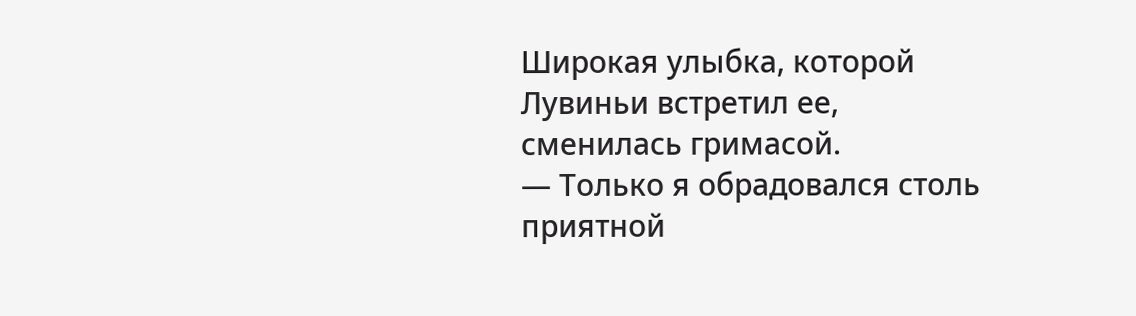Широкая улыбка, которой Лувиньи встретил ее, сменилась гримасой.
— Только я обрадовался столь приятной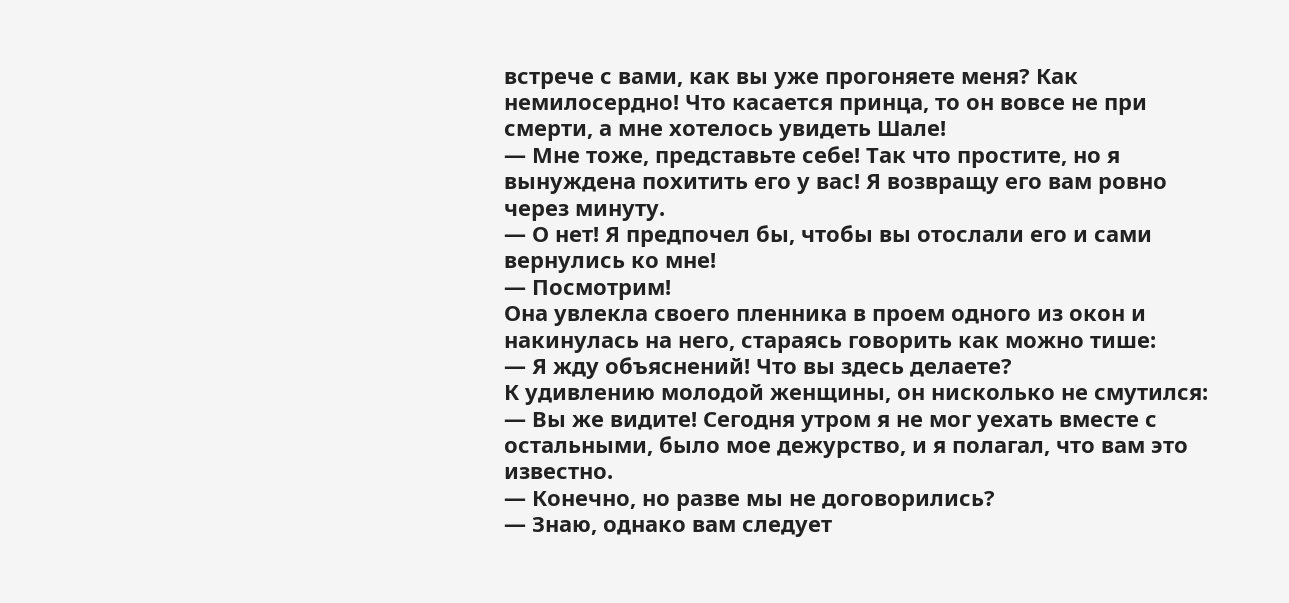встрече с вами, как вы уже прогоняете меня? Как немилосердно! Что касается принца, то он вовсе не при смерти, а мне хотелось увидеть Шале!
— Мне тоже, представьте себе! Так что простите, но я вынуждена похитить его у вас! Я возвращу его вам ровно через минуту.
— О нет! Я предпочел бы, чтобы вы отослали его и сами вернулись ко мне!
— Посмотрим!
Она увлекла своего пленника в проем одного из окон и накинулась на него, стараясь говорить как можно тише:
— Я жду объяснений! Что вы здесь делаете?
К удивлению молодой женщины, он нисколько не смутился:
— Вы же видите! Сегодня утром я не мог уехать вместе с остальными, было мое дежурство, и я полагал, что вам это известно.
— Конечно, но разве мы не договорились?
— Знаю, однако вам следует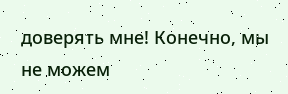доверять мне! Конечно, мы не можем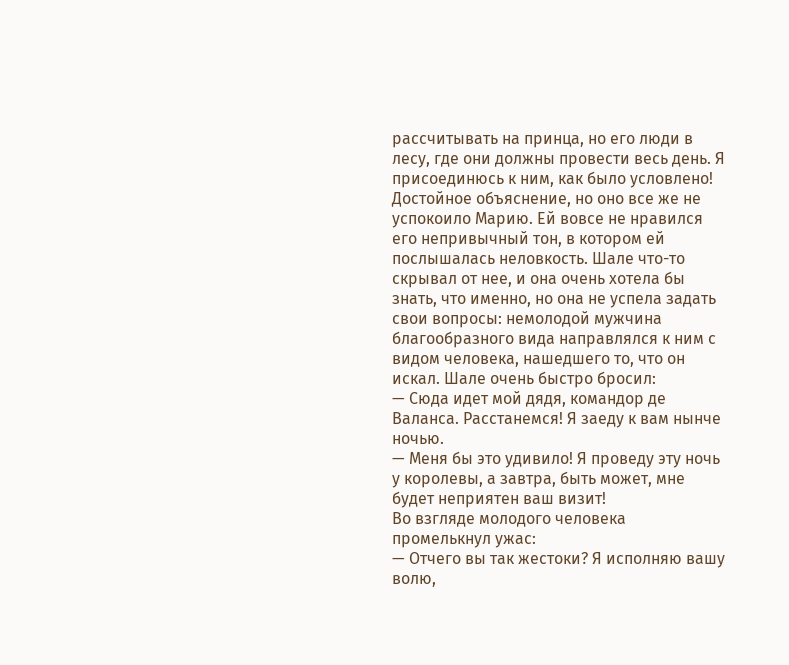рассчитывать на принца, но его люди в лесу, где они должны провести весь день. Я присоединюсь к ним, как было условлено!
Достойное объяснение, но оно все же не успокоило Марию. Ей вовсе не нравился его непривычный тон, в котором ей послышалась неловкость. Шале что-то скрывал от нее, и она очень хотела бы знать, что именно, но она не успела задать свои вопросы: немолодой мужчина благообразного вида направлялся к ним с видом человека, нашедшего то, что он искал. Шале очень быстро бросил:
— Сюда идет мой дядя, командор де Валанса. Расстанемся! Я заеду к вам нынче ночью.
— Меня бы это удивило! Я проведу эту ночь у королевы, а завтра, быть может, мне будет неприятен ваш визит!
Во взгляде молодого человека промелькнул ужас:
— Отчего вы так жестоки? Я исполняю вашу волю,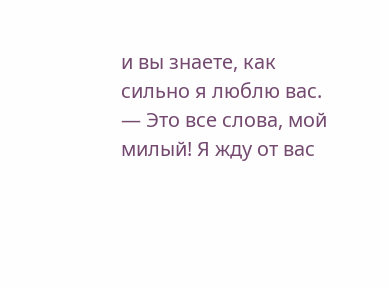и вы знаете, как сильно я люблю вас.
— Это все слова, мой милый! Я жду от вас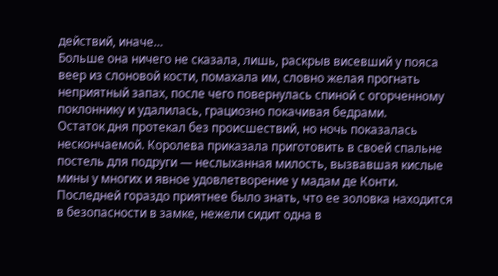действий, иначе…
Больше она ничего не сказала, лишь, раскрыв висевший у пояса веер из слоновой кости, помахала им, словно желая прогнать неприятный запах, после чего повернулась спиной с огорченному поклоннику и удалилась, грациозно покачивая бедрами.
Остаток дня протекал без происшествий, но ночь показалась нескончаемой. Королева приказала приготовить в своей спальне постель для подруги — неслыханная милость, вызвавшая кислые мины у многих и явное удовлетворение у мадам де Конти. Последней гораздо приятнее было знать, что ее золовка находится в безопасности в замке, нежели сидит одна в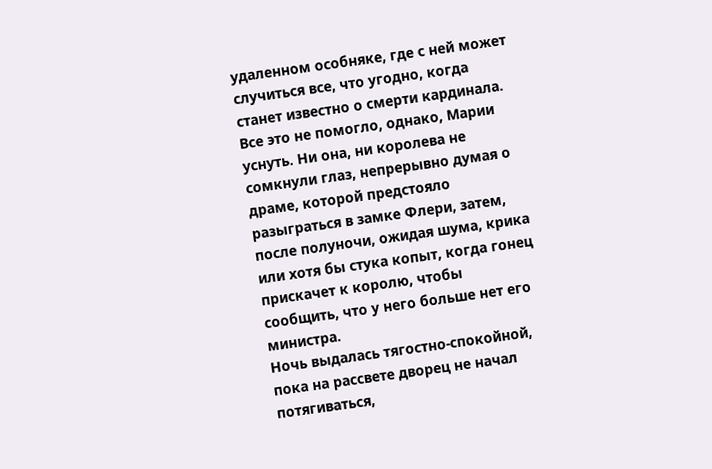удаленном особняке, где с ней может случиться все, что угодно, когда станет известно о смерти кардинала. Все это не помогло, однако, Марии уснуть. Ни она, ни королева не сомкнули глаз, непрерывно думая о драме, которой предстояло разыграться в замке Флери, затем, после полуночи, ожидая шума, крика или хотя бы стука копыт, когда гонец прискачет к королю, чтобы сообщить, что у него больше нет его министра.
Ночь выдалась тягостно-спокойной, пока на рассвете дворец не начал потягиваться,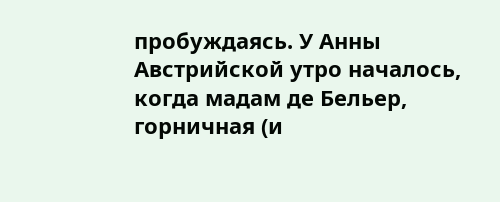пробуждаясь. У Анны Австрийской утро началось, когда мадам де Бельер, горничная (и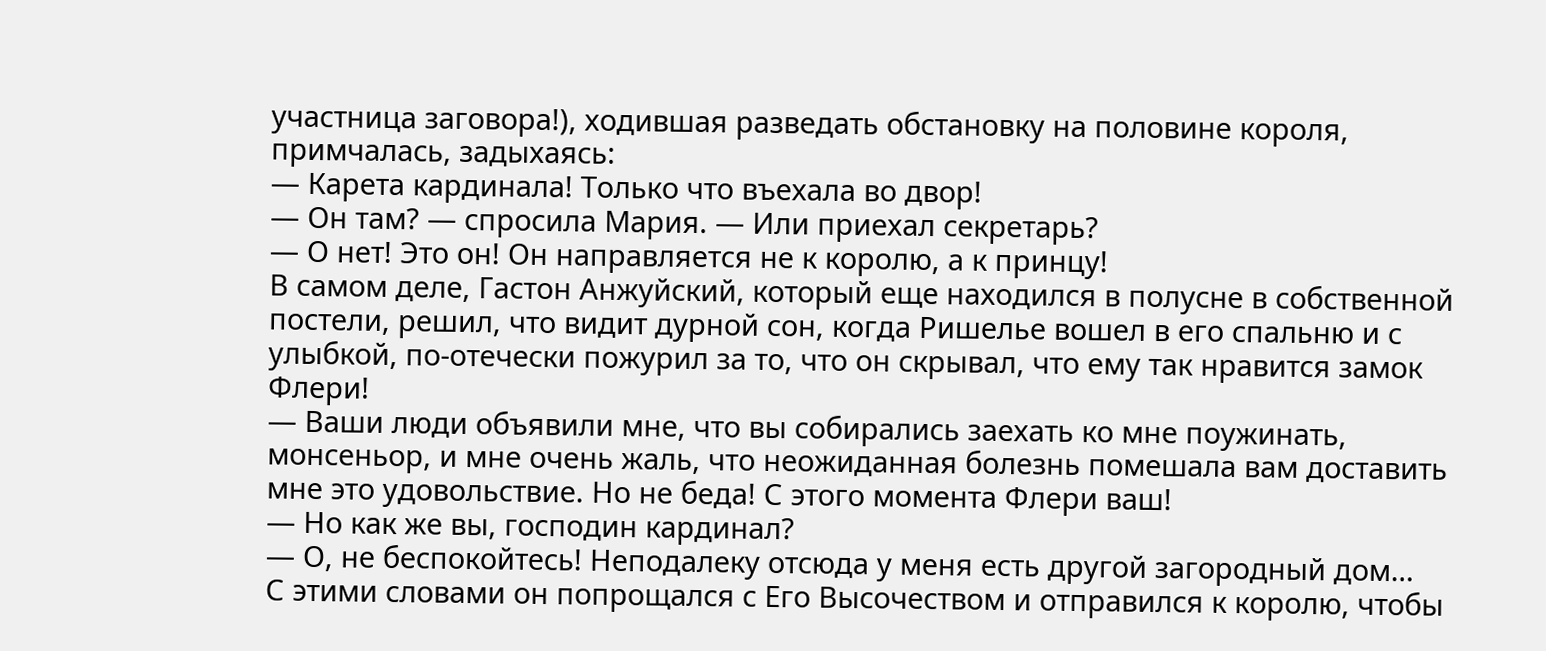участница заговора!), ходившая разведать обстановку на половине короля, примчалась, задыхаясь:
— Карета кардинала! Только что въехала во двор!
— Он там? — спросила Мария. — Или приехал секретарь?
— О нет! Это он! Он направляется не к королю, а к принцу!
В самом деле, Гастон Анжуйский, который еще находился в полусне в собственной постели, решил, что видит дурной сон, когда Ришелье вошел в его спальню и с улыбкой, по-отечески пожурил за то, что он скрывал, что ему так нравится замок Флери!
— Ваши люди объявили мне, что вы собирались заехать ко мне поужинать, монсеньор, и мне очень жаль, что неожиданная болезнь помешала вам доставить мне это удовольствие. Но не беда! С этого момента Флери ваш!
— Но как же вы, господин кардинал?
— О, не беспокойтесь! Неподалеку отсюда у меня есть другой загородный дом…
С этими словами он попрощался с Его Высочеством и отправился к королю, чтобы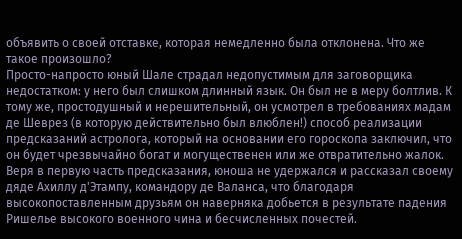объявить о своей отставке, которая немедленно была отклонена. Что же такое произошло?
Просто-напросто юный Шале страдал недопустимым для заговорщика недостатком: у него был слишком длинный язык. Он был не в меру болтлив. К тому же, простодушный и нерешительный, он усмотрел в требованиях мадам де Шеврез (в которую действительно был влюблен!) способ реализации предсказаний астролога, который на основании его гороскопа заключил, что он будет чрезвычайно богат и могущественен или же отвратительно жалок. Веря в первую часть предсказания, юноша не удержался и рассказал своему дяде Ахиллу д'Этампу, командору де Валанса, что благодаря высокопоставленным друзьям он наверняка добьется в результате падения Ришелье высокого военного чина и бесчисленных почестей.